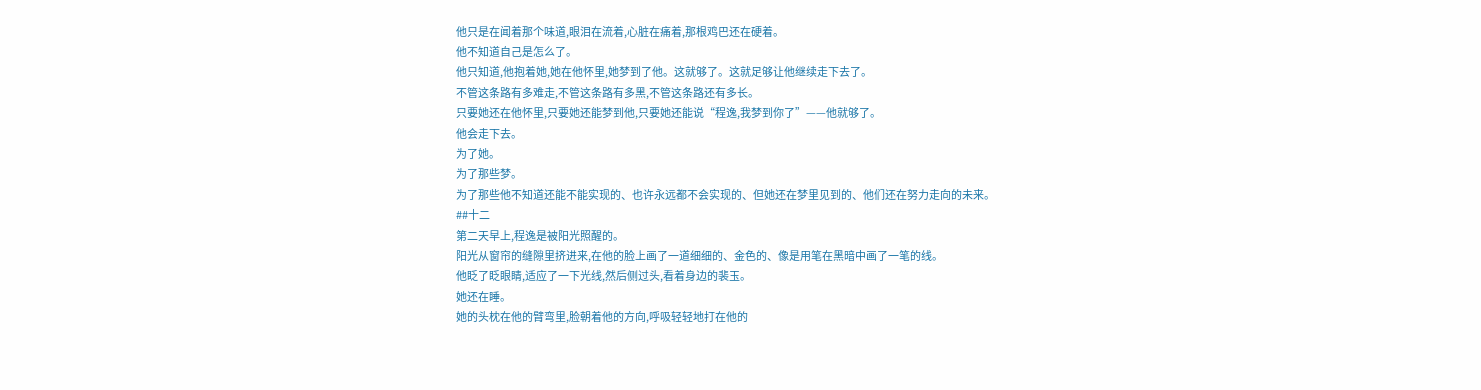他只是在闻着那个味道,眼泪在流着,心脏在痛着,那根鸡巴还在硬着。
他不知道自己是怎么了。
他只知道,他抱着她,她在他怀里,她梦到了他。这就够了。这就足够让他继续走下去了。
不管这条路有多难走,不管这条路有多黑,不管这条路还有多长。
只要她还在他怀里,只要她还能梦到他,只要她还能说“程逸,我梦到你了”——他就够了。
他会走下去。
为了她。
为了那些梦。
为了那些他不知道还能不能实现的、也许永远都不会实现的、但她还在梦里见到的、他们还在努力走向的未来。
##十二
第二天早上,程逸是被阳光照醒的。
阳光从窗帘的缝隙里挤进来,在他的脸上画了一道细细的、金色的、像是用笔在黑暗中画了一笔的线。
他眨了眨眼睛,适应了一下光线,然后侧过头,看着身边的裴玉。
她还在睡。
她的头枕在他的臂弯里,脸朝着他的方向,呼吸轻轻地打在他的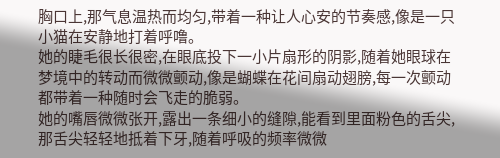胸口上,那气息温热而均匀,带着一种让人心安的节奏感,像是一只小猫在安静地打着呼噜。
她的睫毛很长很密,在眼底投下一小片扇形的阴影,随着她眼球在梦境中的转动而微微颤动,像是蝴蝶在花间扇动翅膀,每一次颤动都带着一种随时会飞走的脆弱。
她的嘴唇微微张开,露出一条细小的缝隙,能看到里面粉色的舌尖,那舌尖轻轻地抵着下牙,随着呼吸的频率微微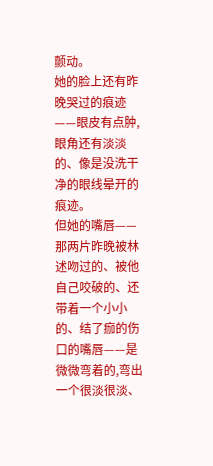颤动。
她的脸上还有昨晚哭过的痕迹——眼皮有点肿,眼角还有淡淡的、像是没洗干净的眼线晕开的痕迹。
但她的嘴唇——那两片昨晚被林述吻过的、被他自己咬破的、还带着一个小小的、结了痂的伤口的嘴唇——是微微弯着的,弯出一个很淡很淡、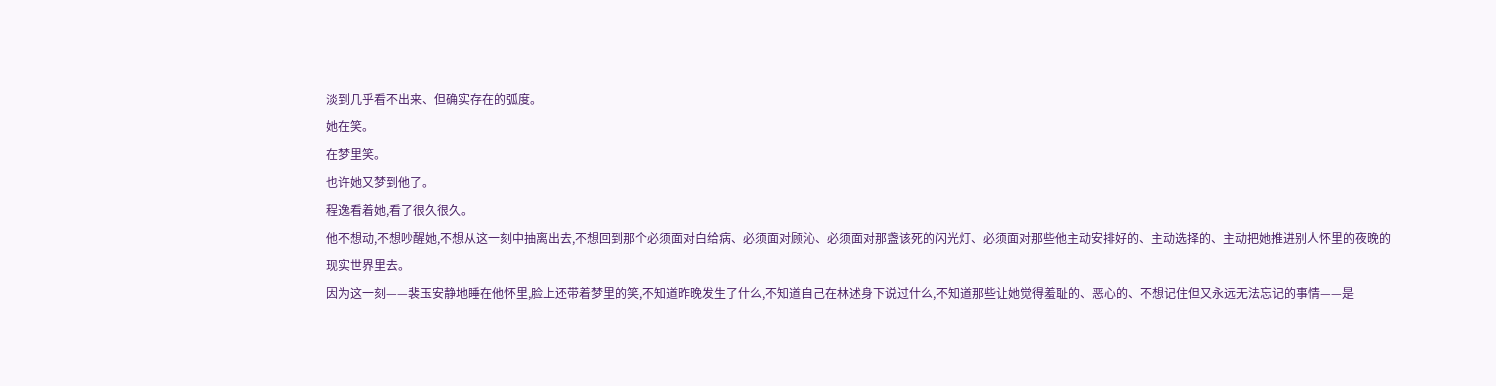淡到几乎看不出来、但确实存在的弧度。
她在笑。
在梦里笑。
也许她又梦到他了。
程逸看着她,看了很久很久。
他不想动,不想吵醒她,不想从这一刻中抽离出去,不想回到那个必须面对白给病、必须面对顾沁、必须面对那盏该死的闪光灯、必须面对那些他主动安排好的、主动选择的、主动把她推进别人怀里的夜晚的现实世界里去。
因为这一刻——裴玉安静地睡在他怀里,脸上还带着梦里的笑,不知道昨晚发生了什么,不知道自己在林述身下说过什么,不知道那些让她觉得羞耻的、恶心的、不想记住但又永远无法忘记的事情——是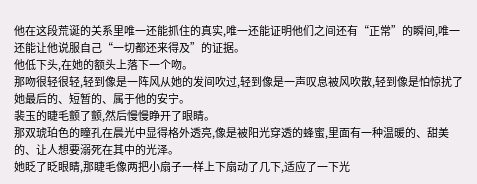他在这段荒诞的关系里唯一还能抓住的真实,唯一还能证明他们之间还有“正常”的瞬间,唯一还能让他说服自己“一切都还来得及”的证据。
他低下头,在她的额头上落下一个吻。
那吻很轻很轻,轻到像是一阵风从她的发间吹过,轻到像是一声叹息被风吹散,轻到像是怕惊扰了她最后的、短暂的、属于他的安宁。
裴玉的睫毛颤了颤,然后慢慢睁开了眼睛。
那双琥珀色的瞳孔在晨光中显得格外透亮,像是被阳光穿透的蜂蜜,里面有一种温暖的、甜美的、让人想要溺死在其中的光泽。
她眨了眨眼睛,那睫毛像两把小扇子一样上下扇动了几下,适应了一下光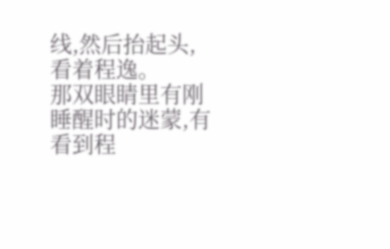线,然后抬起头,看着程逸。
那双眼睛里有刚睡醒时的迷蒙,有看到程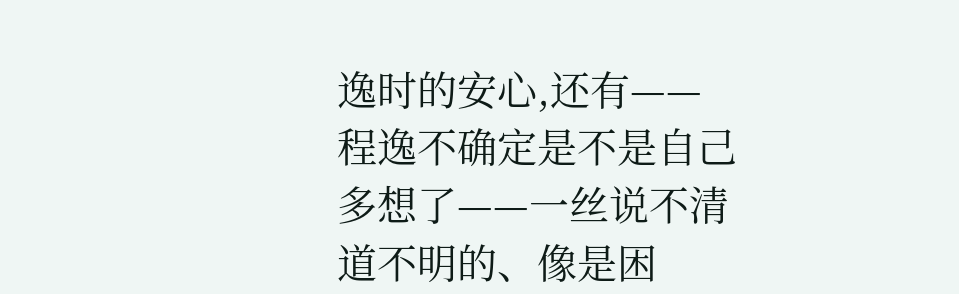逸时的安心,还有——程逸不确定是不是自己多想了——一丝说不清道不明的、像是困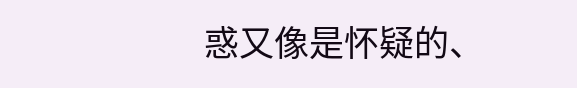惑又像是怀疑的、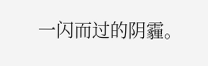一闪而过的阴霾。